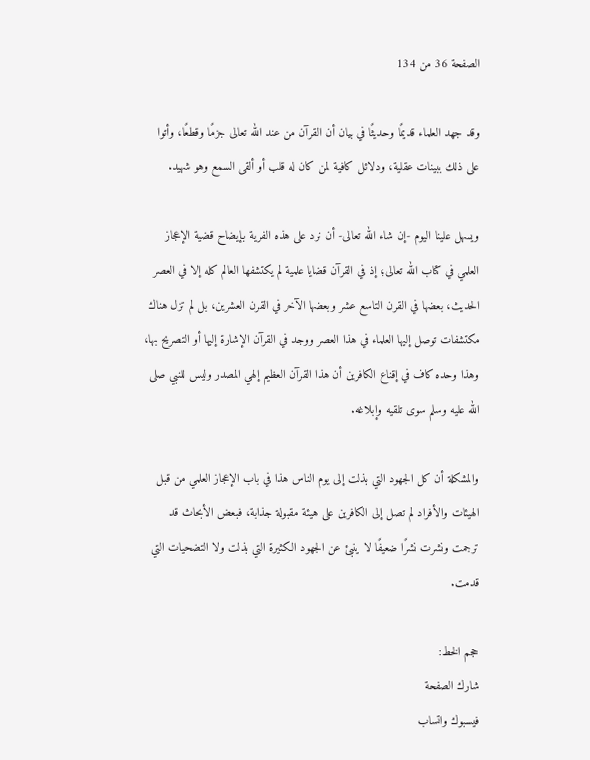الصفحة 36 من 134

وقد جهد العلماء قديمًا وحديثًا في بيان أن القرآن من عند الله تعالى جزمًا وقطعًا، وأتوا على ذلك ببينات عقلية، ودلائل كافية لمن كان له قلب أو ألقى السمع وهو شهيد.

ويسهل علينا اليوم -إن شاء الله تعالى- أن نرد على هذه الفرية بإيضاح قضية الإعجاز العلمي في كتاب الله تعالى؛ إذ في القرآن قضايا علمية لم يكتشفها العالم كله إلا في العصر الحديث، بعضها في القرن التاسع عشر وبعضها الآخر في القرن العشرين، بل لم تزل هناك مكتشفات توصل إليها العلماء في هذا العصر ووجد في القرآن الإشارة إليها أو التصريح بها، وهذا وحده كاف في إقناع الكافرين أن هذا القرآن العظيم إلهي المصدر وليس للنبي صلى الله عليه وسلم سوى تلقيه وإبلاغه.

والمشكلة أن كل الجهود التي بذلت إلى يوم الناس هذا في باب الإعجاز العلمي من قبل الهيئات والأفراد لم تصل إلى الكافرين على هيئة مقبولة جذابة، فبعض الأبحاث قد ترجمت ونشرت نشرًا ضعيفًا لا ينبئ عن الجهود الكثيرة التي بذلت ولا التضحيات التي قدمت.

حجم الخط:
شارك الصفحة
فيسبوك واتساب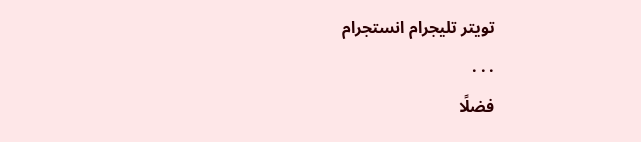تويتر تليجرام انستجرام
. . .
فضلًا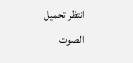انتظر تحميل الصوت